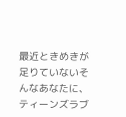最近ときめきが足りていないそんなあなたに、ティーンズラブ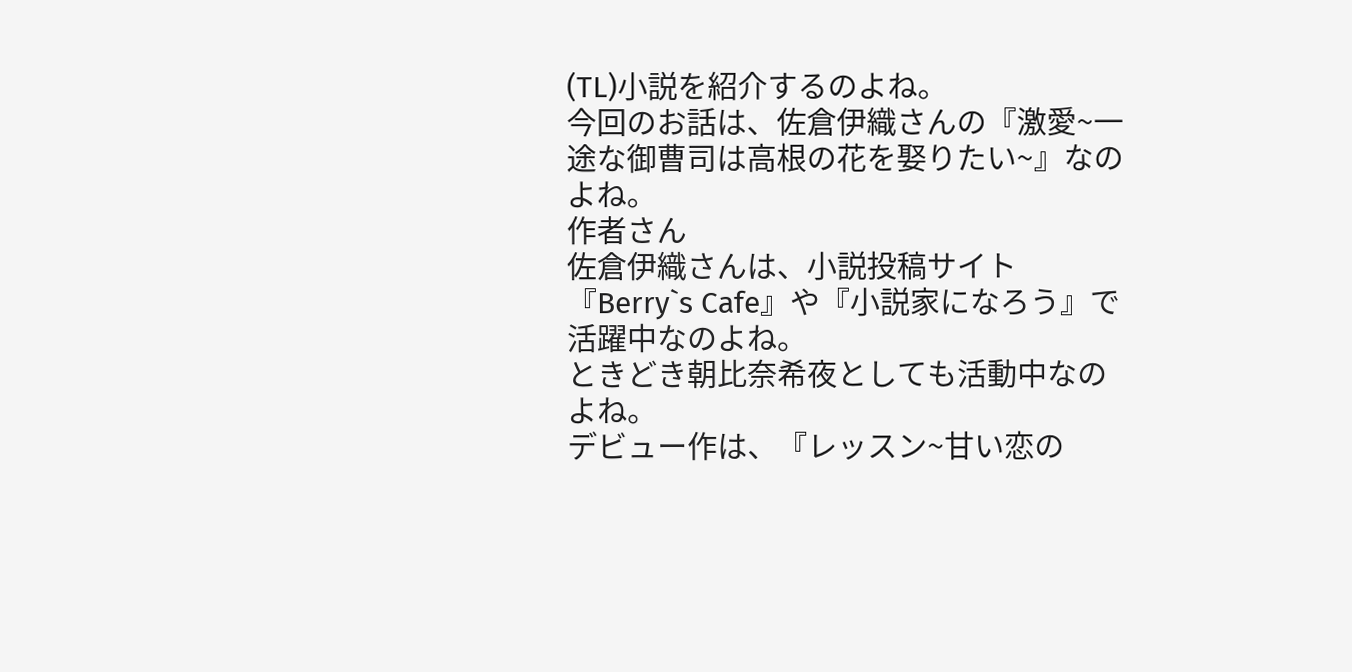(TL)小説を紹介するのよね。
今回のお話は、佐倉伊織さんの『激愛~一途な御曹司は高根の花を娶りたい~』なのよね。
作者さん
佐倉伊織さんは、小説投稿サイト『Berry`s Cafe』や『小説家になろう』で活躍中なのよね。
ときどき朝比奈希夜としても活動中なのよね。
デビュー作は、『レッスン~甘い恋の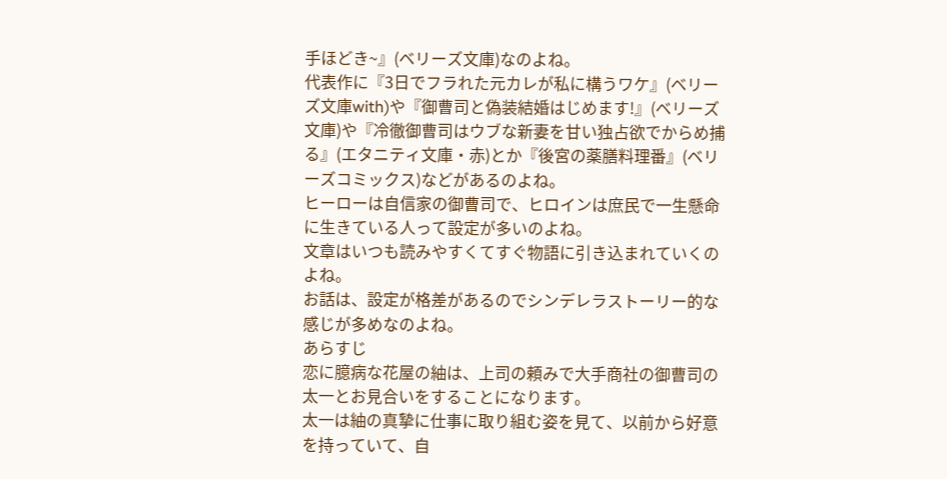手ほどき~』(ベリーズ文庫)なのよね。
代表作に『3日でフラれた元カレが私に構うワケ』(ベリーズ文庫with)や『御曹司と偽装結婚はじめます!』(ベリーズ文庫)や『冷徹御曹司はウブな新妻を甘い独占欲でからめ捕る』(エタニティ文庫・赤)とか『後宮の薬膳料理番』(ベリーズコミックス)などがあるのよね。
ヒーローは自信家の御曹司で、ヒロインは庶民で一生懸命に生きている人って設定が多いのよね。
文章はいつも読みやすくてすぐ物語に引き込まれていくのよね。
お話は、設定が格差があるのでシンデレラストーリー的な感じが多めなのよね。
あらすじ
恋に臆病な花屋の紬は、上司の頼みで大手商社の御曹司の太一とお見合いをすることになります。
太一は紬の真摯に仕事に取り組む姿を見て、以前から好意を持っていて、自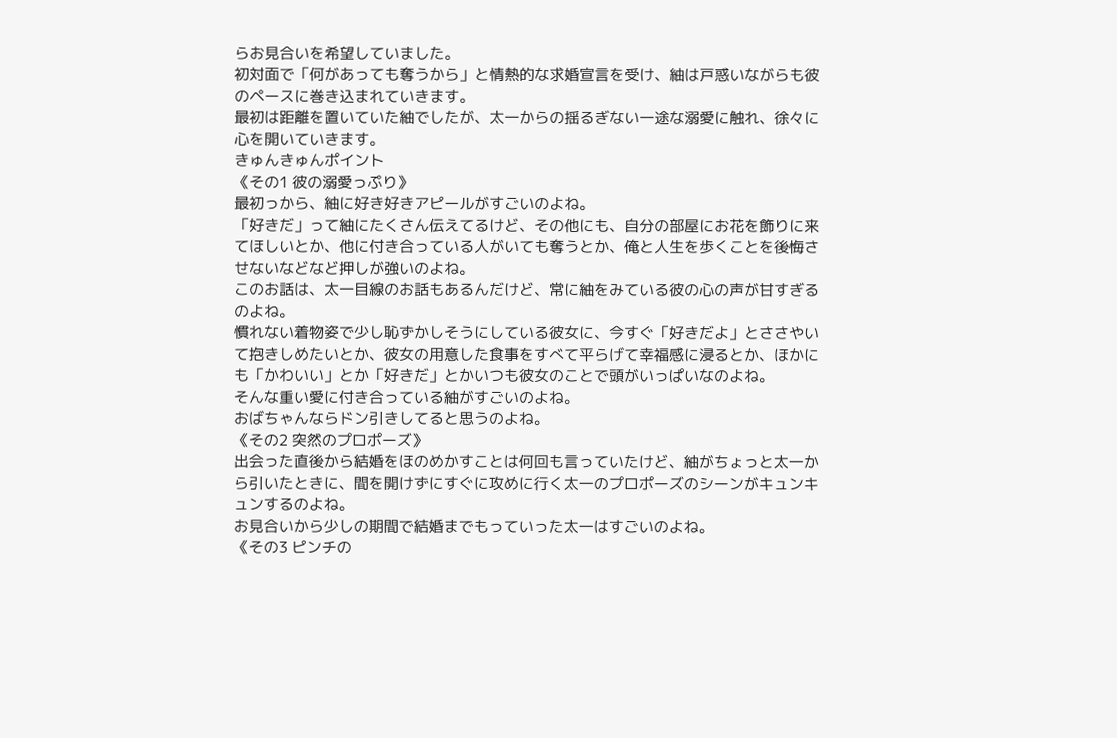らお見合いを希望していました。
初対面で「何があっても奪うから」と情熱的な求婚宣言を受け、紬は戸惑いながらも彼のペースに巻き込まれていきます。
最初は距離を置いていた紬でしたが、太一からの揺るぎない一途な溺愛に触れ、徐々に心を開いていきます。
きゅんきゅんポイント
《その1 彼の溺愛っぷり》
最初っから、紬に好き好きアピールがすごいのよね。
「好きだ」って紬にたくさん伝えてるけど、その他にも、自分の部屋にお花を飾りに来てほしいとか、他に付き合っている人がいても奪うとか、俺と人生を歩くことを後悔させないなどなど押しが強いのよね。
このお話は、太一目線のお話もあるんだけど、常に紬をみている彼の心の声が甘すぎるのよね。
慣れない着物姿で少し恥ずかしそうにしている彼女に、今すぐ「好きだよ」とささやいて抱きしめたいとか、彼女の用意した食事をすべて平らげて幸福感に浸るとか、ほかにも「かわいい」とか「好きだ」とかいつも彼女のことで頭がいっぱいなのよね。
そんな重い愛に付き合っている紬がすごいのよね。
おばちゃんならドン引きしてると思うのよね。
《その2 突然のプロポーズ》
出会った直後から結婚をほのめかすことは何回も言っていたけど、紬がちょっと太一から引いたときに、間を開けずにすぐに攻めに行く太一のプロポーズのシーンがキュンキュンするのよね。
お見合いから少しの期間で結婚までもっていった太一はすごいのよね。
《その3 ピンチの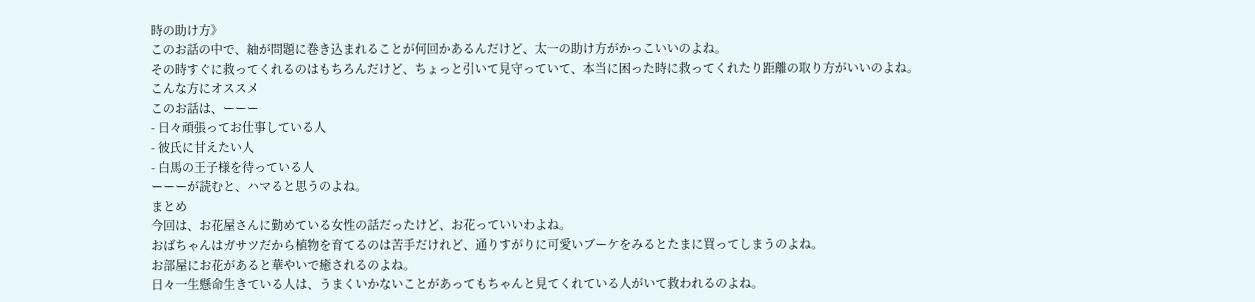時の助け方》
このお話の中で、紬が問題に巻き込まれることが何回かあるんだけど、太一の助け方がかっこいいのよね。
その時すぐに救ってくれるのはもちろんだけど、ちょっと引いて見守っていて、本当に困った時に救ってくれたり距離の取り方がいいのよね。
こんな方にオススメ
このお話は、ーーー
- 日々頑張ってお仕事している人
- 彼氏に甘えたい人
- 白馬の王子様を待っている人
ーーーが読むと、ハマると思うのよね。
まとめ
今回は、お花屋さんに勤めている女性の話だったけど、お花っていいわよね。
おばちゃんはガサツだから植物を育てるのは苦手だけれど、通りすがりに可愛いブーケをみるとたまに買ってしまうのよね。
お部屋にお花があると華やいで癒されるのよね。
日々一生懸命生きている人は、うまくいかないことがあってもちゃんと見てくれている人がいて救われるのよね。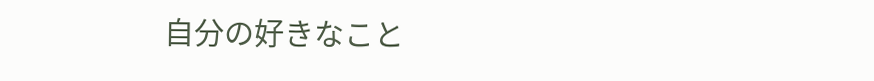自分の好きなこと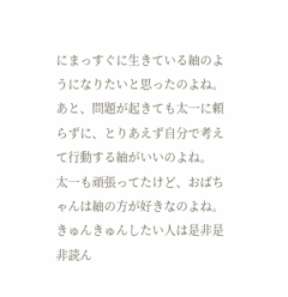にまっすぐに生きている紬のようになりたいと思ったのよね。
あと、問題が起きても太一に頼らずに、とりあえず自分で考えて行動する紬がいいのよね。
太一も頑張ってたけど、おばちゃんは紬の方が好きなのよね。
きゅんきゅんしたい人は是非是非読ん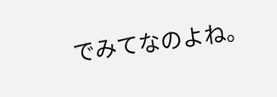でみてなのよね。